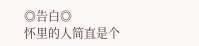◎告白◎
怀里的人简直是个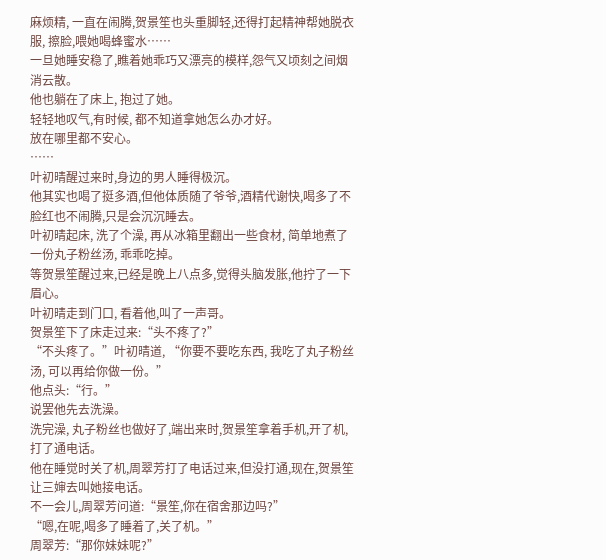麻烦精, 一直在闹腾,贺景笙也头重脚轻,还得打起精神帮她脱衣服, 擦脸,喂她喝蜂蜜水……
一旦她睡安稳了,瞧着她乖巧又漂亮的模样,怨气又顷刻之间烟消云散。
他也躺在了床上, 抱过了她。
轻轻地叹气,有时候, 都不知道拿她怎么办才好。
放在哪里都不安心。
……
叶初晴醒过来时,身边的男人睡得极沉。
他其实也喝了挺多酒,但他体质随了爷爷,酒精代谢快,喝多了不脸红也不闹腾,只是会沉沉睡去。
叶初晴起床, 洗了个澡, 再从冰箱里翻出一些食材, 简单地煮了一份丸子粉丝汤, 乖乖吃掉。
等贺景笙醒过来,已经是晚上八点多,觉得头脑发胀,他拧了一下眉心。
叶初晴走到门口, 看着他,叫了一声哥。
贺景笙下了床走过来:“头不疼了?”
“不头疼了。”叶初晴道, “你要不要吃东西, 我吃了丸子粉丝汤, 可以再给你做一份。”
他点头:“行。”
说罢他先去洗澡。
洗完澡, 丸子粉丝也做好了,端出来时,贺景笙拿着手机,开了机,打了通电话。
他在睡觉时关了机,周翠芳打了电话过来,但没打通,现在,贺景笙让三婶去叫她接电话。
不一会儿,周翠芳问道:“景笙,你在宿舍那边吗?”
“嗯,在呢,喝多了睡着了,关了机。”
周翠芳:“那你妹妹呢?”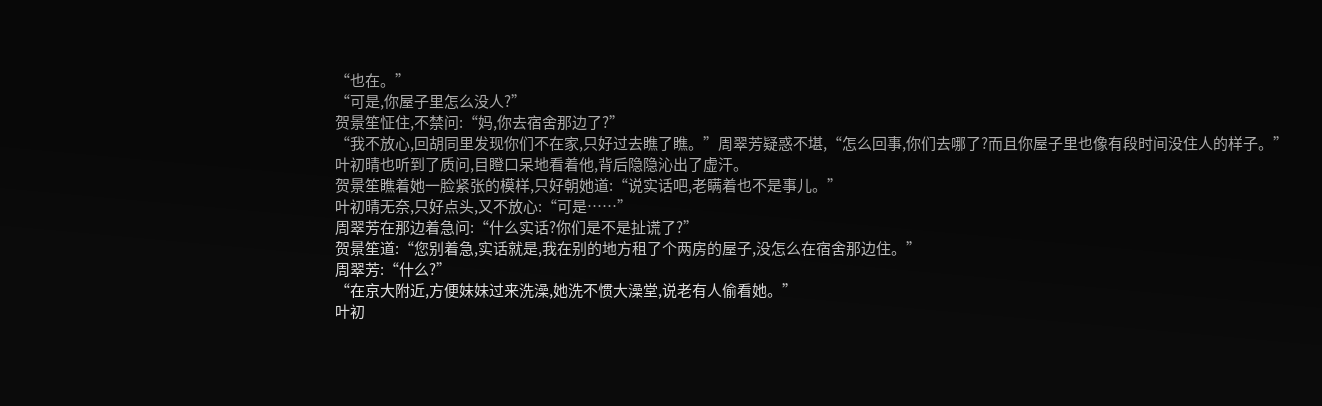“也在。”
“可是,你屋子里怎么没人?”
贺景笙怔住,不禁问:“妈,你去宿舍那边了?”
“我不放心,回胡同里发现你们不在家,只好过去瞧了瞧。”周翠芳疑惑不堪,“怎么回事,你们去哪了?而且你屋子里也像有段时间没住人的样子。”
叶初晴也听到了质问,目瞪口呆地看着他,背后隐隐沁出了虚汗。
贺景笙瞧着她一脸紧张的模样,只好朝她道:“说实话吧,老瞒着也不是事儿。”
叶初晴无奈,只好点头,又不放心:“可是……”
周翠芳在那边着急问:“什么实话?你们是不是扯谎了?”
贺景笙道:“您别着急,实话就是,我在别的地方租了个两房的屋子,没怎么在宿舍那边住。”
周翠芳:“什么?”
“在京大附近,方便妹妹过来洗澡,她洗不惯大澡堂,说老有人偷看她。”
叶初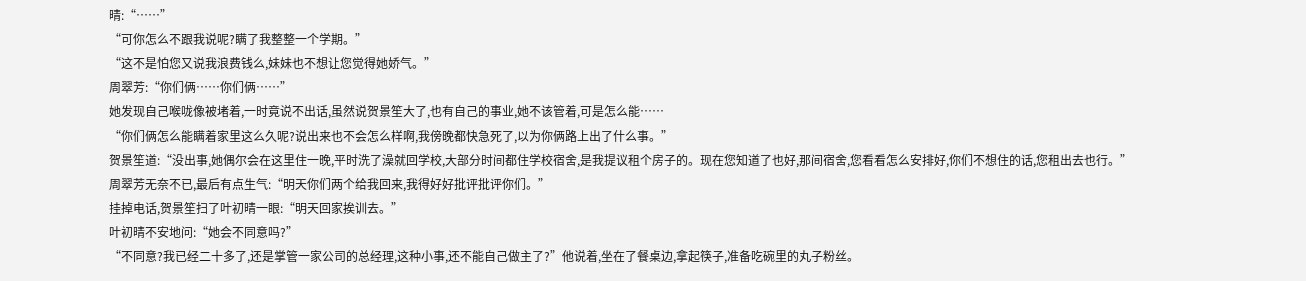晴:“……”
“可你怎么不跟我说呢?瞒了我整整一个学期。”
“这不是怕您又说我浪费钱么,妹妹也不想让您觉得她娇气。”
周翠芳:“你们俩……你们俩……”
她发现自己喉咙像被堵着,一时竟说不出话,虽然说贺景笙大了,也有自己的事业,她不该管着,可是怎么能……
“你们俩怎么能瞒着家里这么久呢?说出来也不会怎么样啊,我傍晚都快急死了,以为你俩路上出了什么事。”
贺景笙道:“没出事,她偶尔会在这里住一晚,平时洗了澡就回学校,大部分时间都住学校宿舍,是我提议租个房子的。现在您知道了也好,那间宿舍,您看看怎么安排好,你们不想住的话,您租出去也行。”
周翠芳无奈不已,最后有点生气:“明天你们两个给我回来,我得好好批评批评你们。”
挂掉电话,贺景笙扫了叶初晴一眼:“明天回家挨训去。”
叶初晴不安地问:“她会不同意吗?”
“不同意?我已经二十多了,还是掌管一家公司的总经理,这种小事,还不能自己做主了?”他说着,坐在了餐桌边,拿起筷子,准备吃碗里的丸子粉丝。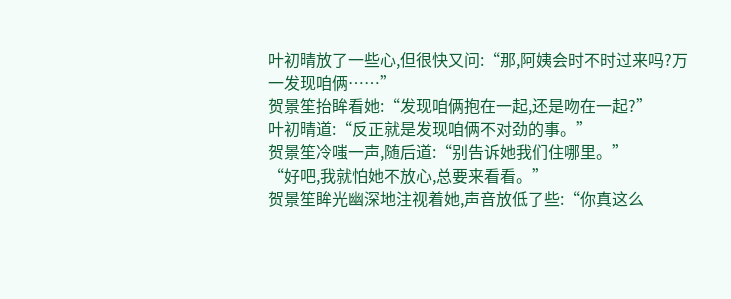叶初晴放了一些心,但很快又问:“那,阿姨会时不时过来吗?万一发现咱俩……”
贺景笙抬眸看她:“发现咱俩抱在一起,还是吻在一起?”
叶初晴道:“反正就是发现咱俩不对劲的事。”
贺景笙冷嗤一声,随后道:“别告诉她我们住哪里。”
“好吧,我就怕她不放心,总要来看看。”
贺景笙眸光幽深地注视着她,声音放低了些:“你真这么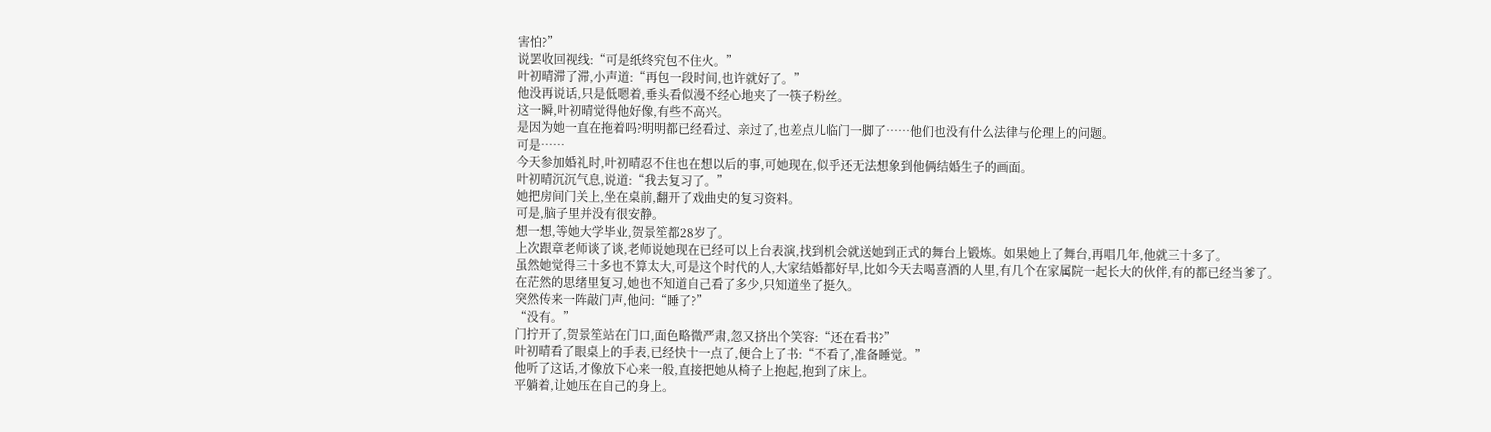害怕?”
说罢收回视线:“可是纸终究包不住火。”
叶初晴滞了滞,小声道:“再包一段时间,也许就好了。”
他没再说话,只是低嗯着,垂头看似漫不经心地夹了一筷子粉丝。
这一瞬,叶初晴觉得他好像,有些不高兴。
是因为她一直在拖着吗?明明都已经看过、亲过了,也差点儿临门一脚了……他们也没有什么法律与伦理上的问题。
可是……
今天参加婚礼时,叶初晴忍不住也在想以后的事,可她现在,似乎还无法想象到他俩结婚生子的画面。
叶初晴沉沉气息,说道:“我去复习了。”
她把房间门关上,坐在桌前,翻开了戏曲史的复习资料。
可是,脑子里并没有很安静。
想一想,等她大学毕业,贺景笙都28岁了。
上次跟章老师谈了谈,老师说她现在已经可以上台表演,找到机会就送她到正式的舞台上锻炼。如果她上了舞台,再唱几年,他就三十多了。
虽然她觉得三十多也不算太大,可是这个时代的人,大家结婚都好早,比如今天去喝喜酒的人里,有几个在家属院一起长大的伙伴,有的都已经当爹了。
在茫然的思绪里复习,她也不知道自己看了多少,只知道坐了挺久。
突然传来一阵敲门声,他问:“睡了?”
“没有。”
门拧开了,贺景笙站在门口,面色略微严肃,忽又挤出个笑容:“还在看书?”
叶初晴看了眼桌上的手表,已经快十一点了,便合上了书:“不看了,准备睡觉。”
他听了这话,才像放下心来一般,直接把她从椅子上抱起,抱到了床上。
平躺着,让她压在自己的身上。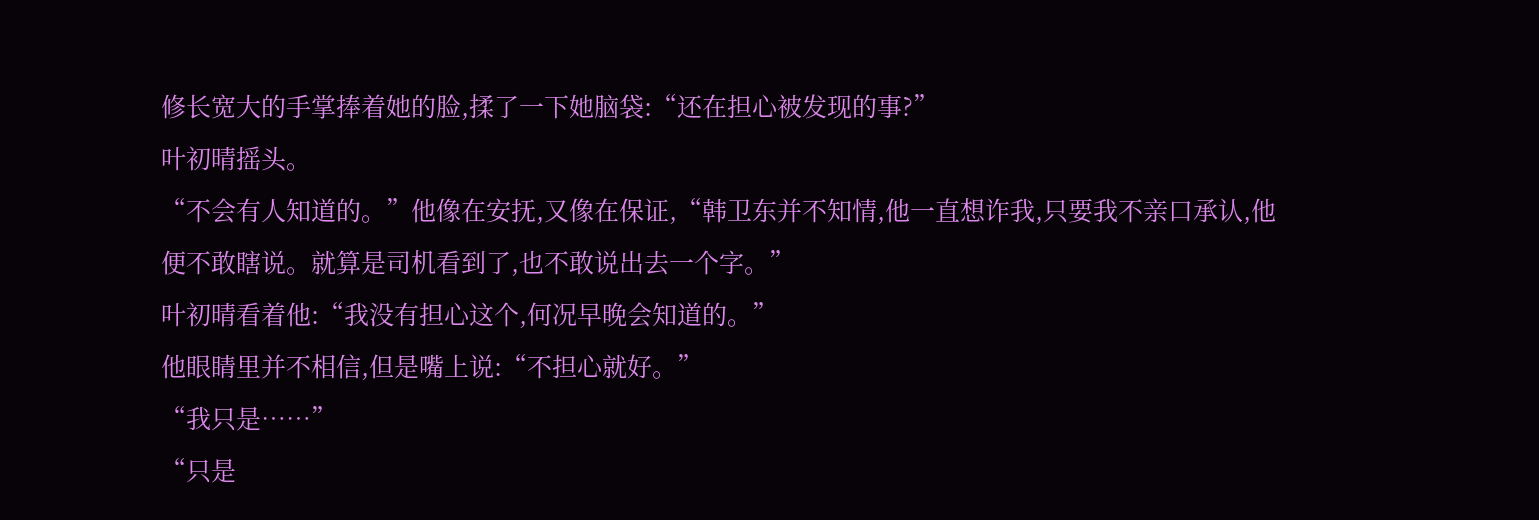修长宽大的手掌捧着她的脸,揉了一下她脑袋:“还在担心被发现的事?”
叶初晴摇头。
“不会有人知道的。”他像在安抚,又像在保证,“韩卫东并不知情,他一直想诈我,只要我不亲口承认,他便不敢瞎说。就算是司机看到了,也不敢说出去一个字。”
叶初晴看着他:“我没有担心这个,何况早晚会知道的。”
他眼睛里并不相信,但是嘴上说:“不担心就好。”
“我只是……”
“只是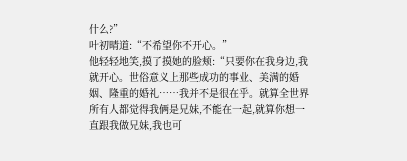什么?”
叶初晴道:“不希望你不开心。”
他轻轻地笑,摸了摸她的脸颊:“只要你在我身边,我就开心。世俗意义上那些成功的事业、美满的婚姻、隆重的婚礼……我并不是很在乎。就算全世界所有人都觉得我俩是兄妹,不能在一起,就算你想一直跟我做兄妹,我也可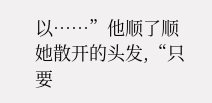以……”他顺了顺她散开的头发,“只要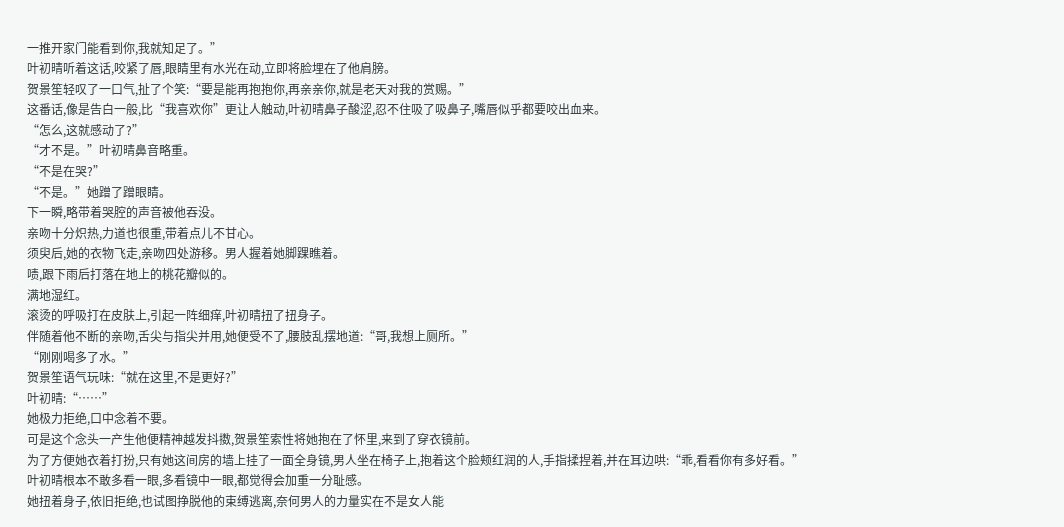一推开家门能看到你,我就知足了。”
叶初晴听着这话,咬紧了唇,眼睛里有水光在动,立即将脸埋在了他肩膀。
贺景笙轻叹了一口气,扯了个笑:“要是能再抱抱你,再亲亲你,就是老天对我的赏赐。”
这番话,像是告白一般,比“我喜欢你”更让人触动,叶初晴鼻子酸涩,忍不住吸了吸鼻子,嘴唇似乎都要咬出血来。
“怎么,这就感动了?”
“才不是。”叶初晴鼻音略重。
“不是在哭?”
“不是。”她蹭了蹭眼睛。
下一瞬,略带着哭腔的声音被他吞没。
亲吻十分炽热,力道也很重,带着点儿不甘心。
须臾后,她的衣物飞走,亲吻四处游移。男人握着她脚踝瞧着。
啧,跟下雨后打落在地上的桃花瓣似的。
满地湿红。
滚烫的呼吸打在皮肤上,引起一阵细痒,叶初晴扭了扭身子。
伴随着他不断的亲吻,舌尖与指尖并用,她便受不了,腰肢乱摆地道:“哥,我想上厕所。”
“刚刚喝多了水。”
贺景笙语气玩味:“就在这里,不是更好?”
叶初晴:“……”
她极力拒绝,口中念着不要。
可是这个念头一产生他便精神越发抖擞,贺景笙索性将她抱在了怀里,来到了穿衣镜前。
为了方便她衣着打扮,只有她这间房的墙上挂了一面全身镜,男人坐在椅子上,抱着这个脸颊红润的人,手指揉捏着,并在耳边哄:“乖,看看你有多好看。”
叶初晴根本不敢多看一眼,多看镜中一眼,都觉得会加重一分耻感。
她扭着身子,依旧拒绝,也试图挣脱他的束缚逃离,奈何男人的力量实在不是女人能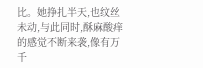比。她挣扎半天,也纹丝未动,与此同时,酥麻酸痒的感觉不断来袭,像有万千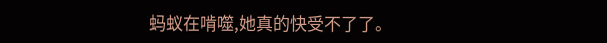蚂蚁在啃噬,她真的快受不了了。